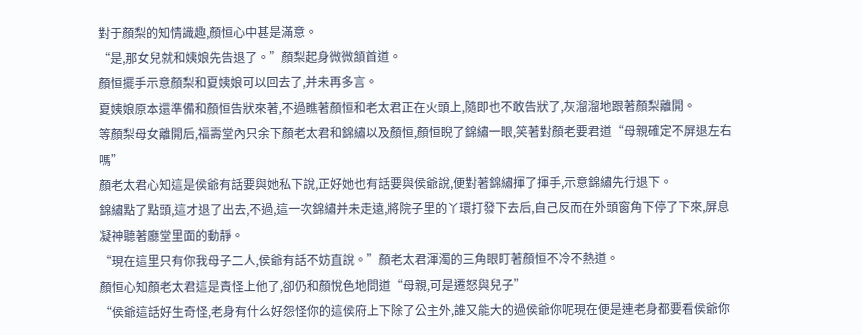對于顏梨的知情識趣,顏恒心中甚是滿意。
“是,那女兒就和姨娘先告退了。”顏梨起身微微頷首道。
顏恒擺手示意顏梨和夏姨娘可以回去了,并未再多言。
夏姨娘原本還準備和顏恒告狀來著,不過瞧著顏恒和老太君正在火頭上,隨即也不敢告狀了,灰溜溜地跟著顏梨離開。
等顏梨母女離開后,福壽堂內只余下顏老太君和錦繡以及顏恒,顏恒睨了錦繡一眼,笑著對顏老要君道“母親確定不屏退左右嗎”
顏老太君心知這是侯爺有話要與她私下說,正好她也有話要與侯爺說,便對著錦繡揮了揮手,示意錦繡先行退下。
錦繡點了點頭,這才退了出去,不過,這一次錦繡并未走遠,將院子里的丫環打發下去后,自己反而在外頭窗角下停了下來,屏息凝神聽著廳堂里面的動靜。
“現在這里只有你我母子二人,侯爺有話不妨直說。”顏老太君渾濁的三角眼盯著顏恒不冷不熱道。
顏恒心知顏老太君這是責怪上他了,卻仍和顏悅色地問道“母親,可是遷怒與兒子”
“侯爺這話好生奇怪,老身有什么好怨怪你的這侯府上下除了公主外,誰又能大的過侯爺你呢現在便是連老身都要看侯爺你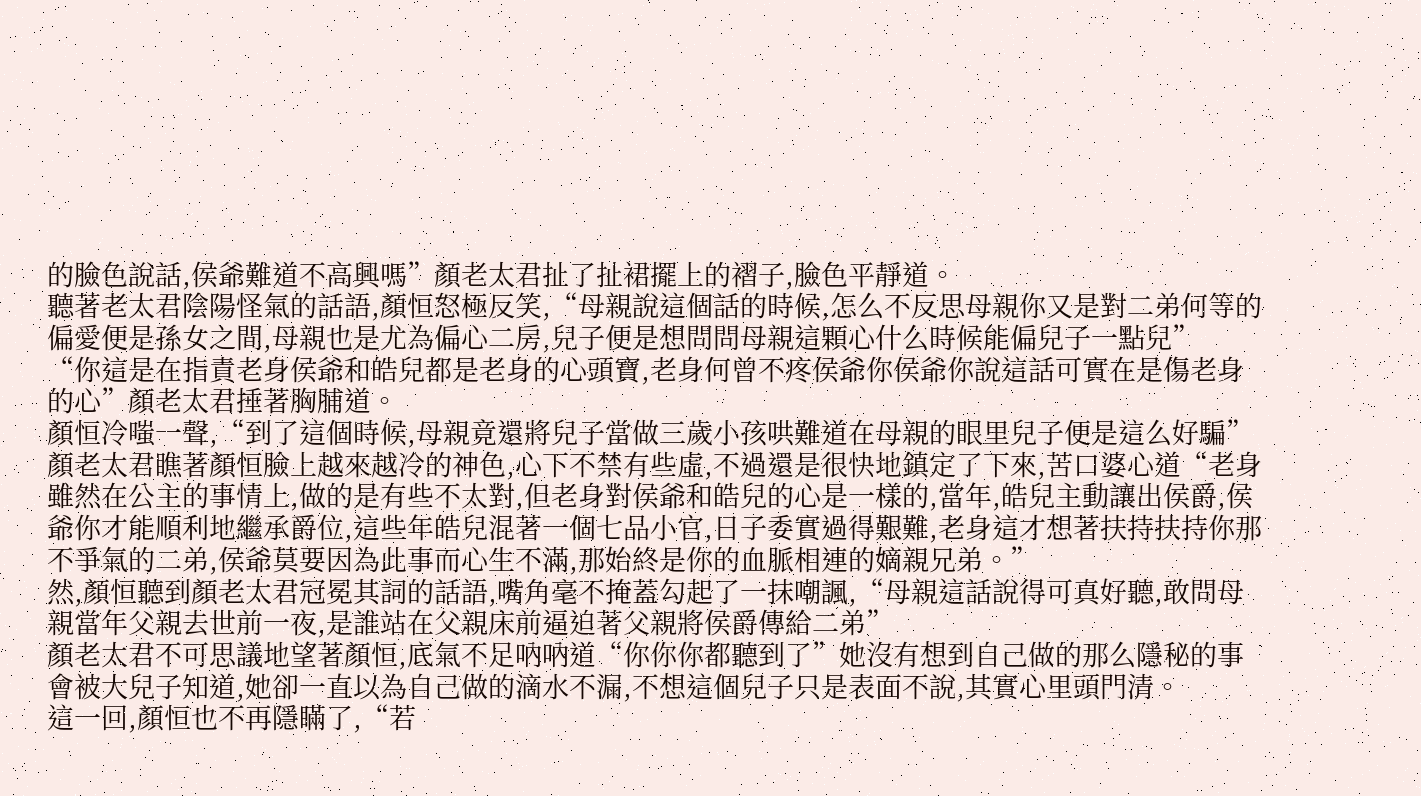的臉色說話,侯爺難道不高興嗎”顏老太君扯了扯裙擺上的褶子,臉色平靜道。
聽著老太君陰陽怪氣的話語,顏恒怒極反笑,“母親說這個話的時候,怎么不反思母親你又是對二弟何等的偏愛便是孫女之間,母親也是尤為偏心二房,兒子便是想問問母親這顆心什么時候能偏兒子一點兒”
“你這是在指責老身侯爺和皓兒都是老身的心頭寶,老身何曾不疼侯爺你侯爺你說這話可實在是傷老身的心”顏老太君捶著胸脯道。
顏恒冷嗤一聲,“到了這個時候,母親竟還將兒子當做三歲小孩哄難道在母親的眼里兒子便是這么好騙”
顏老太君瞧著顏恒臉上越來越冷的神色,心下不禁有些虛,不過還是很快地鎮定了下來,苦口婆心道“老身雖然在公主的事情上,做的是有些不太對,但老身對侯爺和皓兒的心是一樣的,當年,皓兒主動讓出侯爵,侯爺你才能順利地繼承爵位,這些年皓兒混著一個七品小官,日子委實過得艱難,老身這才想著扶持扶持你那不爭氣的二弟,侯爺莫要因為此事而心生不滿,那始終是你的血脈相連的嫡親兄弟。”
然,顏恒聽到顏老太君冠冕其詞的話語,嘴角毫不掩蓋勾起了一抹嘲諷,“母親這話說得可真好聽,敢問母親當年父親去世前一夜,是誰站在父親床前逼迫著父親將侯爵傳給二弟”
顏老太君不可思議地望著顏恒,底氣不足吶吶道“你你你都聽到了”她沒有想到自己做的那么隱秘的事會被大兒子知道,她卻一直以為自己做的滴水不漏,不想這個兒子只是表面不說,其實心里頭門清。
這一回,顏恒也不再隱瞞了,“若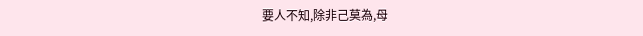要人不知,除非己莫為,母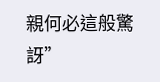親何必這般驚訝”